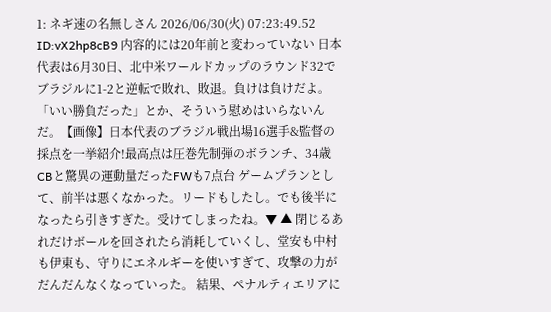1: ネギ速の名無しさん 2026/06/30(火) 07:23:49.52 ID:vX2hp8cB9 内容的には20年前と変わっていない 日本代表は6月30日、北中米ワールドカップのラウンド32でブラジルに1-2と逆転で敗れ、敗退。負けは負けだよ。「いい勝負だった」とか、そういう慰めはいらないんだ。【画像】日本代表のブラジル戦出場16選手&監督の採点を一挙紹介!最高点は圧巻先制弾のボランチ、34歳CBと驚異の運動量だったFWも7点台 ゲームプランとして、前半は悪くなかった。リードもしたし。でも後半になったら引きすぎた。受けてしまったね。▼ ▲ 閉じるあれだけボールを回されたら消耗していくし、堂安も中村も伊東も、守りにエネルギーを使いすぎて、攻撃の力がだんだんなくなっていった。 結果、ペナルティエリアに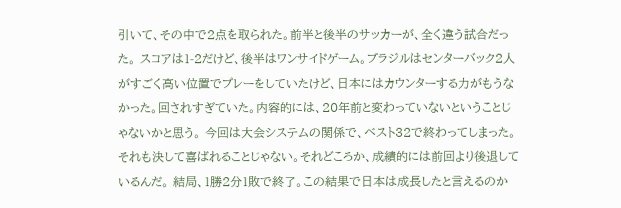引いて、その中で2点を取られた。前半と後半のサッカーが、全く違う試合だった。 スコアは1-2だけど、後半はワンサイドゲーム。ブラジルはセンターバック2人がすごく高い位置でプレーをしていたけど、日本にはカウンターする力がもうなかった。回されすぎていた。内容的には、20年前と変わっていないということじゃないかと思う。 今回は大会システムの関係で、ベスト32で終わってしまった。それも決して喜ばれることじゃない。それどころか、成績的には前回より後退しているんだ。 結局、1勝2分1敗で終了。この結果で日本は成長したと言えるのか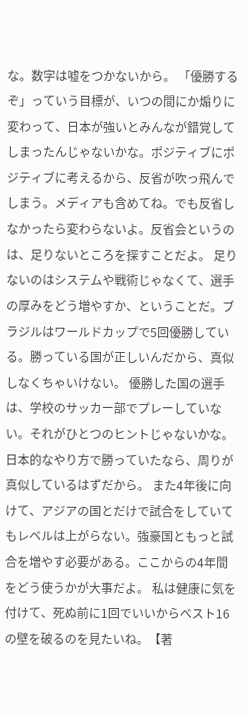な。数字は嘘をつかないから。 「優勝するぞ」っていう目標が、いつの間にか煽りに変わって、日本が強いとみんなが錯覚してしまったんじゃないかな。ポジティブにポジティブに考えるから、反省が吹っ飛んでしまう。メディアも含めてね。でも反省しなかったら変わらないよ。反省会というのは、足りないところを探すことだよ。 足りないのはシステムや戦術じゃなくて、選手の厚みをどう増やすか、ということだ。ブラジルはワールドカップで5回優勝している。勝っている国が正しいんだから、真似しなくちゃいけない。 優勝した国の選手は、学校のサッカー部でプレーしていない。それがひとつのヒントじゃないかな。日本的なやり方で勝っていたなら、周りが真似しているはずだから。 また4年後に向けて、アジアの国とだけで試合をしていてもレベルは上がらない。強豪国ともっと試合を増やす必要がある。ここからの4年間をどう使うかが大事だよ。 私は健康に気を付けて、死ぬ前に1回でいいからベスト16の壁を破るのを見たいね。【著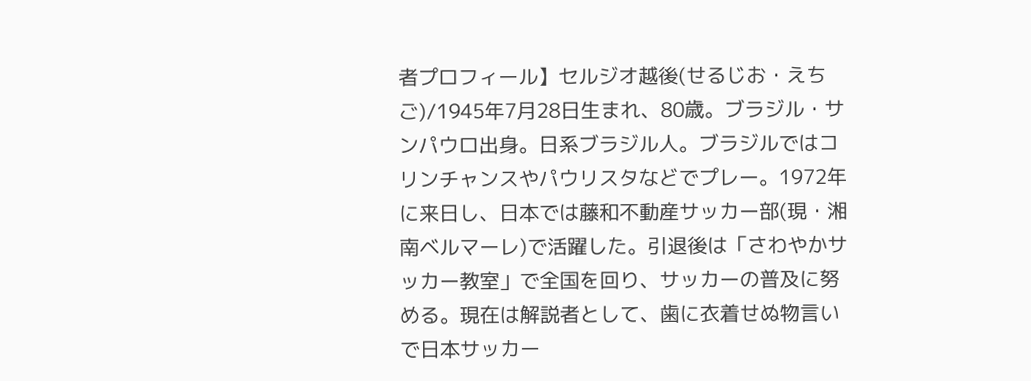者プロフィール】セルジオ越後(せるじお・えちご)/1945年7月28日生まれ、80歳。ブラジル・サンパウロ出身。日系ブラジル人。ブラジルではコリンチャンスやパウリスタなどでプレー。1972年に来日し、日本では藤和不動産サッカー部(現・湘南ベルマーレ)で活躍した。引退後は「さわやかサッカー教室」で全国を回り、サッカーの普及に努める。現在は解説者として、歯に衣着せぬ物言いで日本サッカー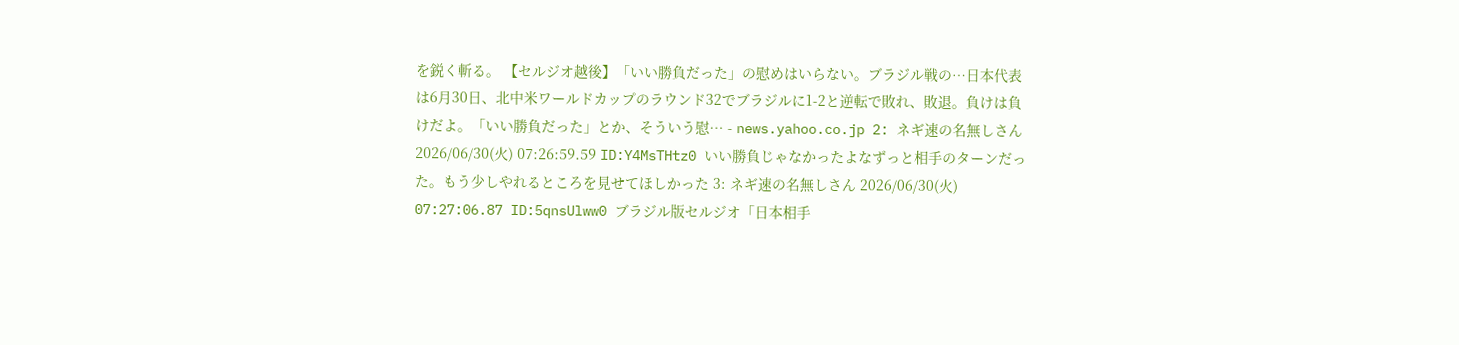を鋭く斬る。 【セルジオ越後】「いい勝負だった」の慰めはいらない。ブラジル戦の…日本代表は6月30日、北中米ワールドカップのラウンド32でブラジルに1-2と逆転で敗れ、敗退。負けは負けだよ。「いい勝負だった」とか、そういう慰… - news.yahoo.co.jp 2: ネギ速の名無しさん 2026/06/30(火) 07:26:59.59 ID:Y4MsTHtz0 いい勝負じゃなかったよなずっと相手のターンだった。もう少しやれるところを見せてほしかった 3: ネギ速の名無しさん 2026/06/30(火) 07:27:06.87 ID:5qnsUlww0 ブラジル版セルジオ「日本相手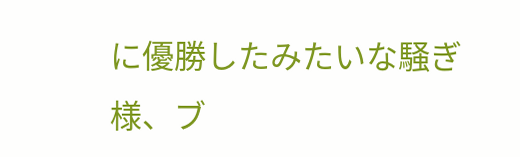に優勝したみたいな騒ぎ様、ブ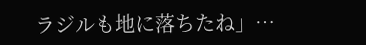ラジルも地に落ちたね」…